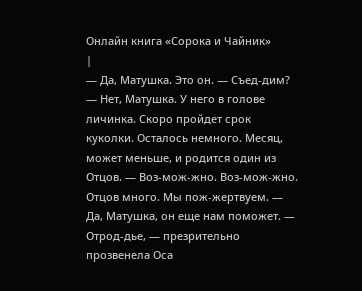Онлайн книга «Сорока и Чайник»
|
— Да, Матушка. Это он. — Съед-дим? — Нет, Матушка. У него в голове личинка. Скоро пройдет срок куколки. Осталось немного. Месяц, может меньше, и родится один из Отцов. — Воз-мож-жно. Воз-мож-жно. Отцов много. Мы пож-жертвуем. — Да, Матушка, он еще нам поможет. — Отрод-дье, — презрительно прозвенела Оса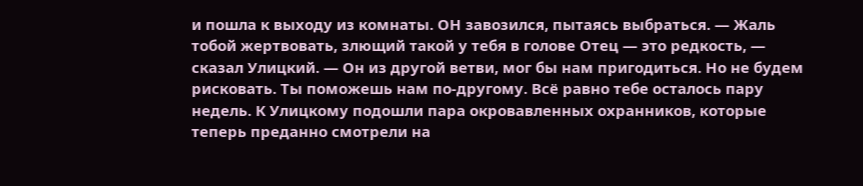и пошла к выходу из комнаты. ОН завозился, пытаясь выбраться. — Жаль тобой жертвовать, злющий такой у тебя в голове Отец — это редкость, — сказал Улицкий. — Он из другой ветви, мог бы нам пригодиться. Но не будем рисковать. Ты поможешь нам по-другому. Всё равно тебе осталось пару недель. К Улицкому подошли пара окровавленных охранников, которые теперь преданно смотрели на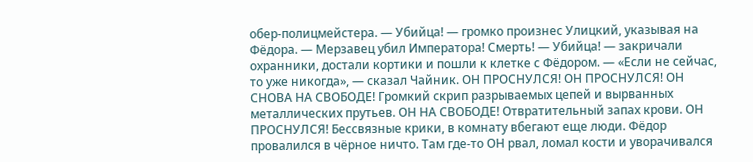обер-полицмейстера. — Убийца! — громко произнес Улицкий, указывая на Фёдора. — Мерзавец убил Императора! Смерть! — Убийца! — закричали охранники, достали кортики и пошли к клетке с Фёдором. — «Если не сейчас, то уже никогда», — сказал Чайник. ОН ПРОСНУЛСЯ! ОН ПРОСНУЛСЯ! ОН СНОВА НА СВОБОДЕ! Громкий скрип разрываемых цепей и вырванных металлических прутьев. ОН НА СВОБОДЕ! Отвратительный запах крови. ОН ПРОСНУЛСЯ! Бессвязные крики, в комнату вбегают еще люди. Фёдор провалился в чёрное ничто. Там где-то ОН рвал, ломал кости и уворачивался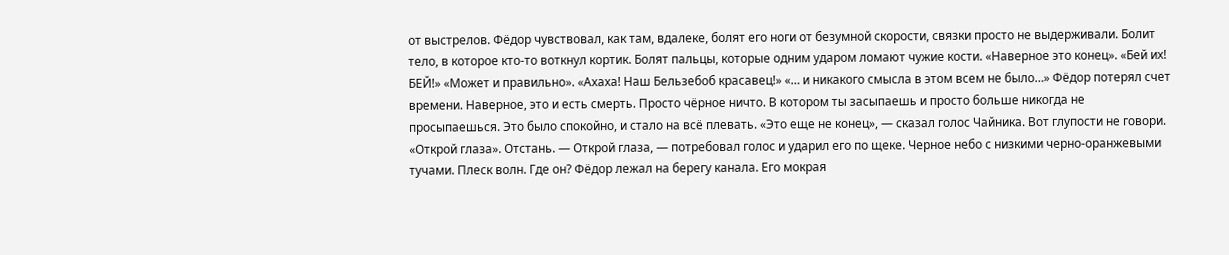от выстрелов. Фёдор чувствовал, как там, вдалеке, болят его ноги от безумной скорости, связки просто не выдерживали. Болит тело, в которое кто-то воткнул кортик. Болят пальцы, которые одним ударом ломают чужие кости. «Наверное это конец». «Бей их! БЕЙ!» «Может и правильно». «Ахаха! Наш Бельзебоб красавец!» «… и никакого смысла в этом всем не было…» Фёдор потерял счет времени. Наверное, это и есть смерть. Просто чёрное ничто. В котором ты засыпаешь и просто больше никогда не просыпаешься. Это было спокойно, и стало на всё плевать. «Это еще не конец», — сказал голос Чайника. Вот глупости не говори. «Открой глаза». Отстань. — Открой глаза, — потребовал голос и ударил его по щеке. Черное небо с низкими черно-оранжевыми тучами. Плеск волн. Где он? Фёдор лежал на берегу канала. Его мокрая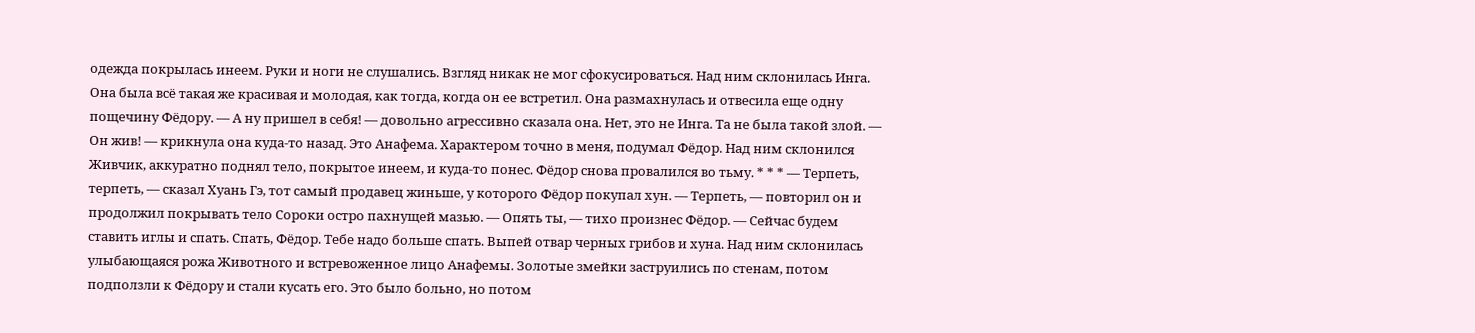одежда покрылась инеем. Руки и ноги не слушались. Взгляд никак не мог сфокусироваться. Над ним склонилась Инга. Она была всё такая же красивая и молодая, как тогда, когда он ее встретил. Она размахнулась и отвесила еще одну пощечину Фёдору. — А ну пришел в себя! — довольно агрессивно сказала она. Нет, это не Инга. Та не была такой злой. — Он жив! — крикнула она куда-то назад. Это Анафема. Характером точно в меня, подумал Фёдор. Над ним склонился Живчик, аккуратно поднял тело, покрытое инеем, и куда-то понес. Фёдор снова провалился во тьму. * * * — Терпеть, терпеть, — сказал Хуань Гэ, тот самый продавец жиньше, у которого Фёдор покупал хун. — Терпеть, — повторил он и продолжил покрывать тело Сороки остро пахнущей мазью. — Опять ты, — тихо произнес Фёдор. — Сейчас будем ставить иглы и спать. Спать, Фёдор. Тебе надо больше спать. Выпей отвар черных грибов и хуна. Над ним склонилась улыбающаяся рожа Животного и встревоженное лицо Анафемы. Золотые змейки заструились по стенам, потом подползли к Фёдору и стали кусать его. Это было больно, но потом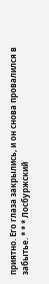приятно. Его глаза закрылись, и он снова провалился в забытье. * * * Лосбуржский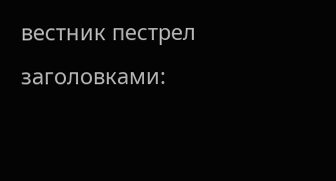вестник пестрел заголовками: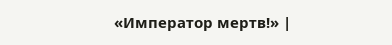«Император мертв!» |